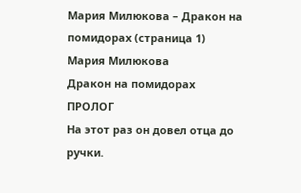Мария Милюкова – Дракон на помидорах (страница 1)
Мария Милюкова
Дракон на помидорах
ПРОЛОГ
На этот раз он довел отца до ручки.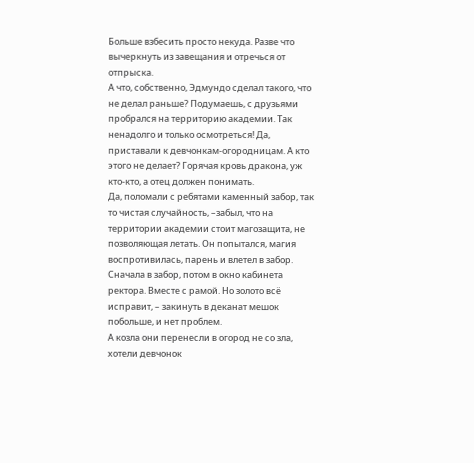Больше взбесить просто некуда. Разве что вычеркнуть из завещания и отречься от отпрыска.
А что, собственно, Эдмундо сделал такого, что не делал раньше? Подумаешь, с друзьями пробрался на территорию академии. Так ненадолго и только осмотреться! Да, приставали к девчонкам-огородницам. А кто этого не делает? Горячая кровь дракона, уж кто-кто, а отец должен понимать.
Да, поломали с ребятами каменный забор, так то чистая случайность, –забыл, что на территории академии стоит магозащита, не позволяющая летать. Он попытался, магия воспротивилась, парень и влетел в забор. Сначала в забор, потом в окно кабинета ректора. Вместе с рамой. Но золото всё исправит, – закинуть в деканат мешок побольше, и нет проблем.
А козла они перенесли в огород не со зла, хотели девчонок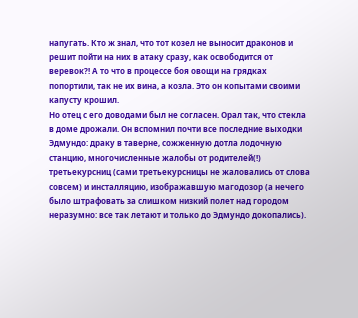напугать. Кто ж знал, что тот козел не выносит драконов и решит пойти на них в атаку сразу, как освободится от веревок?! А то что в процессе боя овощи на грядках попортили, так не их вина, а козла. Это он копытами своими капусту крошил.
Но отец с его доводами был не согласен. Орал так, что стекла в доме дрожали. Он вспомнил почти все последние выходки Эдмундо: драку в таверне, сожженную дотла лодочную станцию, многочисленные жалобы от родителей(!) третьекурсниц (сами третьекурсницы не жаловались от слова совсем) и инсталляцию, изображавшую магодозор (а нечего было штрафовать за слишком низкий полет над городом неразумно: все так летают и только до Эдмундо докопались).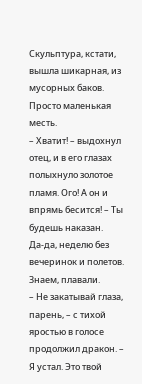Скульптура, кстати, вышла шикарная, из мусорных баков. Просто маленькая месть.
– Хватит! – выдохнул отец, и в его глазах полыхнуло золотое пламя. Ого! А он и впрямь бесится! – Ты будешь наказан.
Да-да, неделю без вечеринок и полетов. Знаем, плавали.
– Не закатывай глаза, парень, – с тихой яростью в голосе продолжил дракон. – Я устал. Это твой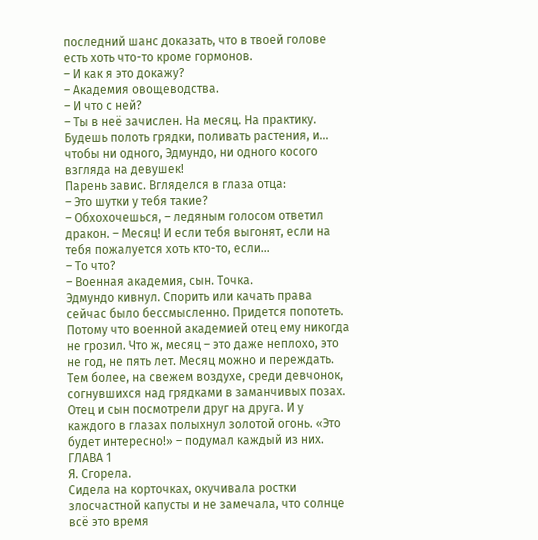последний шанс доказать, что в твоей голове есть хоть что-то кроме гормонов.
– И как я это докажу?
– Академия овощеводства.
– И что с ней?
– Ты в неё зачислен. На месяц. На практику. Будешь полоть грядки, поливать растения, и… чтобы ни одного, Эдмундо, ни одного косого взгляда на девушек!
Парень завис. Вгляделся в глаза отца:
– Это шутки у тебя такие?
– Обхохочешься, – ледяным голосом ответил дракон. – Месяц! И если тебя выгонят, если на тебя пожалуется хоть кто-то, если…
– То что?
– Военная академия, сын. Точка.
Эдмундо кивнул. Спорить или качать права сейчас было бессмысленно. Придется попотеть. Потому что военной академией отец ему никогда не грозил. Что ж, месяц – это даже неплохо, это не год, не пять лет. Месяц можно и переждать. Тем более, на свежем воздухе, среди девчонок, согнувшихся над грядками в заманчивых позах.
Отец и сын посмотрели друг на друга. И у каждого в глазах полыхнул золотой огонь. «Это будет интересно!» – подумал каждый из них.
ГЛАВА 1
Я. Сгорела.
Сидела на корточках, окучивала ростки злосчастной капусты и не замечала, что солнце всё это время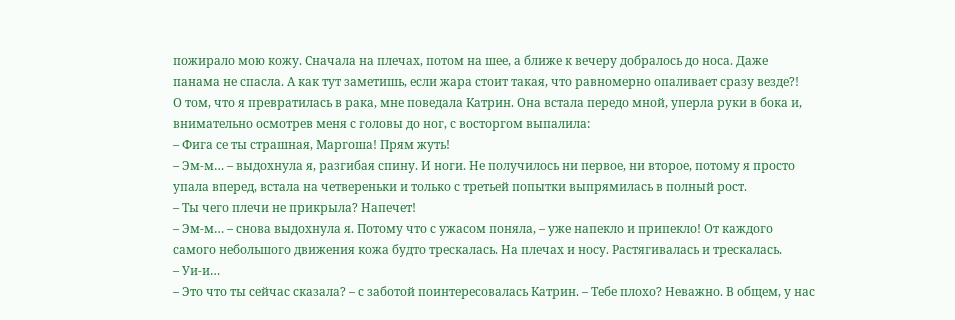пожирало мою кожу. Сначала на плечах, потом на шее, а ближе к вечеру добралось до носа. Даже панама не спасла. А как тут заметишь, если жара стоит такая, что равномерно опаливает сразу везде?!
О том, что я превратилась в рака, мне поведала Катрин. Она встала передо мной, уперла руки в бока и, внимательно осмотрев меня с головы до ног, с восторгом выпалила:
– Фига се ты страшная, Маргоша! Прям жуть!
– Эм-м… – выдохнула я, разгибая спину. И ноги. Не получилось ни первое, ни второе, потому я просто упала вперед, встала на четвереньки и только с третьей попытки выпрямилась в полный рост.
– Ты чего плечи не прикрыла? Напечет!
– Эм-м… – снова выдохнула я. Потому что с ужасом поняла, – уже напекло и припекло! От каждого самого небольшого движения кожа будто трескалась. На плечах и носу. Растягивалась и трескалась.
– Уи-и…
– Это что ты сейчас сказала? – с заботой поинтересовалась Катрин. – Тебе плохо? Неважно. В общем, у нас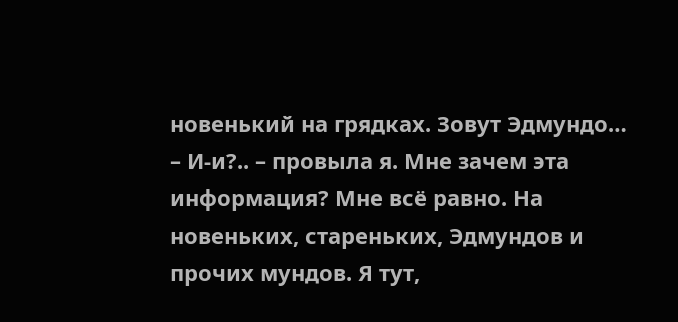новенький на грядках. Зовут Эдмундо…
– И-и?.. – провыла я. Мне зачем эта информация? Мне всё равно. На новеньких, стареньких, Эдмундов и прочих мундов. Я тут,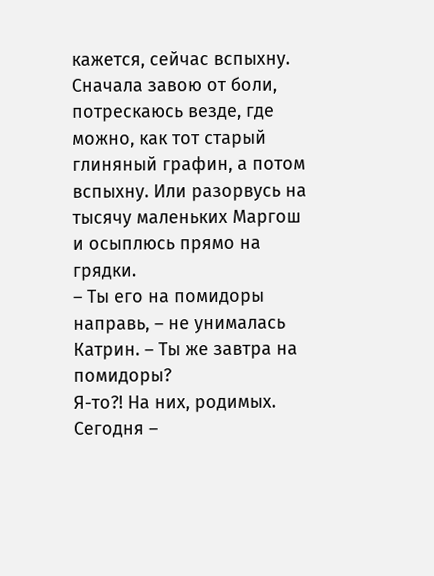кажется, сейчас вспыхну. Сначала завою от боли, потрескаюсь везде, где можно, как тот старый глиняный графин, а потом вспыхну. Или разорвусь на тысячу маленьких Маргош и осыплюсь прямо на грядки.
– Ты его на помидоры направь, – не унималась Катрин. – Ты же завтра на помидоры?
Я-то?! На них, родимых. Сегодня –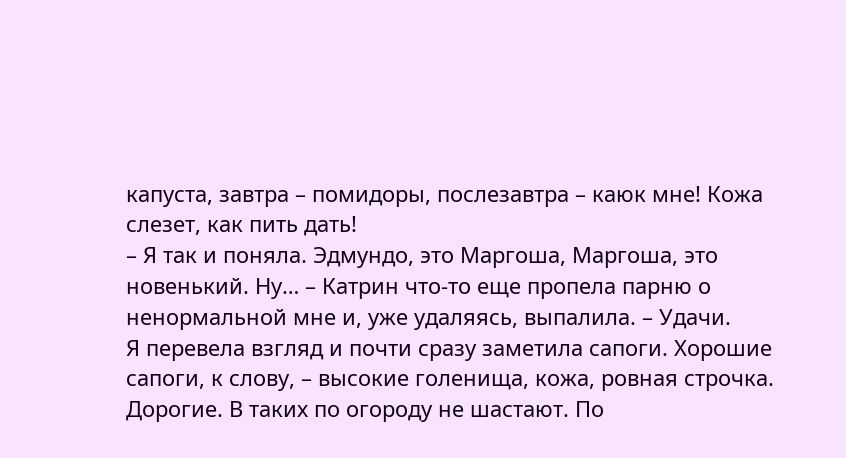капуста, завтра – помидоры, послезавтра – каюк мне! Кожа слезет, как пить дать!
– Я так и поняла. Эдмундо, это Маргоша, Маргоша, это новенький. Ну… – Катрин что-то еще пропела парню о ненормальной мне и, уже удаляясь, выпалила. – Удачи.
Я перевела взгляд и почти сразу заметила сапоги. Хорошие сапоги, к слову, – высокие голенища, кожа, ровная строчка. Дорогие. В таких по огороду не шастают. По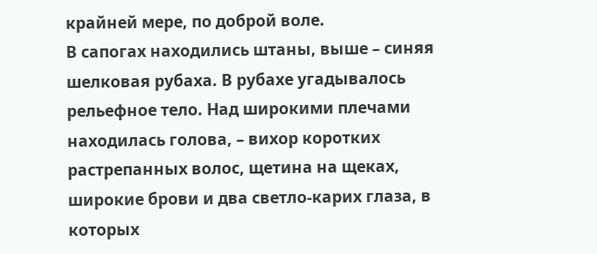крайней мере, по доброй воле.
В сапогах находились штаны, выше – синяя шелковая рубаха. В рубахе угадывалось рельефное тело. Над широкими плечами находилась голова, – вихор коротких растрепанных волос, щетина на щеках, широкие брови и два светло-карих глаза, в которых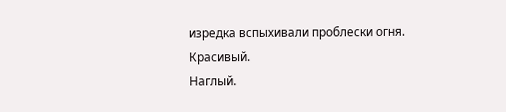изредка вспыхивали проблески огня.
Красивый.
Наглый.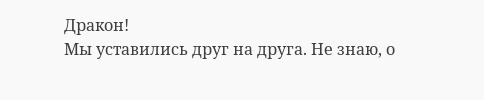Дракон!
Мы уставились друг на друга. Не знаю, о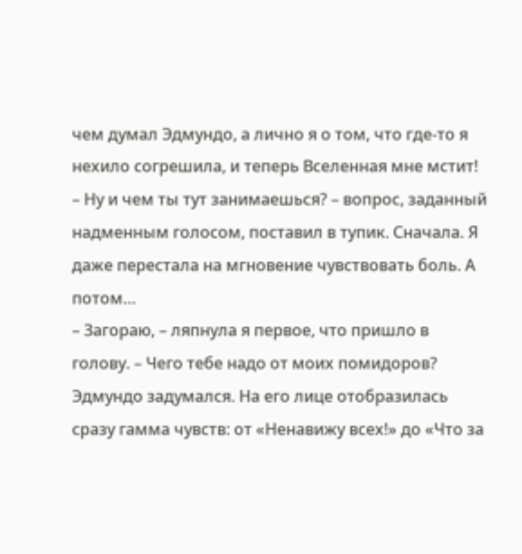чем думал Эдмундо, а лично я о том, что где-то я нехило согрешила, и теперь Вселенная мне мстит!
– Ну и чем ты тут занимаешься? – вопрос, заданный надменным голосом, поставил в тупик. Сначала. Я даже перестала на мгновение чувствовать боль. А потом…
– Загораю, – ляпнула я первое, что пришло в голову. – Чего тебе надо от моих помидоров?
Эдмундо задумался. На его лице отобразилась сразу гамма чувств: от «Ненавижу всех!» до «Что за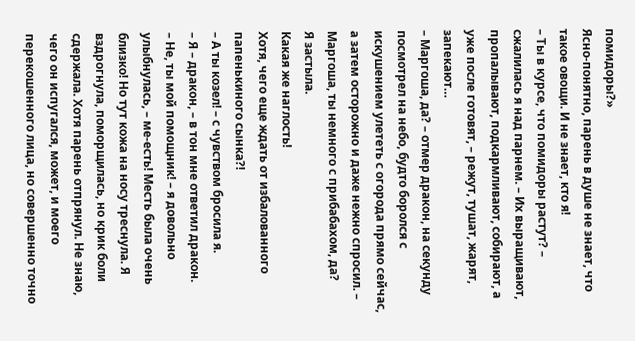помидоры?»
Ясно-понятно, парень в душе не знает, что такое овощи. И не знает, кто я!
– Ты в курсе, что помидоры растут? – сжалилась я над парнем. – Их выращивают, пропалывают, подкармливают, собирают, а уже после готовят, – режут, тушат, жарят, запекают…
– Маргоша, да? – отмер дракон, на секунду посмотрел на небо, будто боролся с искушением улететь с огорода прямо сейчас, а затем осторожно и даже нежно спросил. – Маргоша, ты немного с прибабахом, да?
Я застыла.
Какая же наглость!
Хотя, чего еще ждать от избалованного папенькиного сынка?!
– А ты козел! – с чувством бросила я.
– Я – дракон, – в тон мне ответил дракон.
– Не, ты мой помощник! – я довольно улыбнулась, – ме-есть! Месть была очень близко! Но тут кожа на носу треснула. Я вздрогнула, поморщилась, но крик боли сдержала. Хотя парень отпрянул. Не знаю, чего он испугался, может, и моего перекошенного лица, но совершенно точно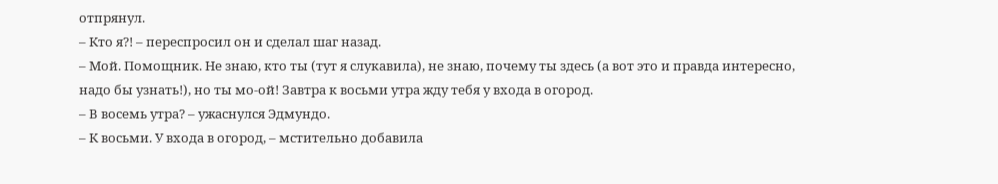отпрянул.
– Кто я?! – переспросил он и сделал шаг назад.
– Мой. Помощник. Не знаю, кто ты (тут я слукавила), не знаю, почему ты здесь (а вот это и правда интересно, надо бы узнать!), но ты мо-ой! Завтра к восьми утра жду тебя у входа в огород.
– В восемь утра? – ужаснулся Эдмундо.
– К восьми. У входа в огород, – мстительно добавила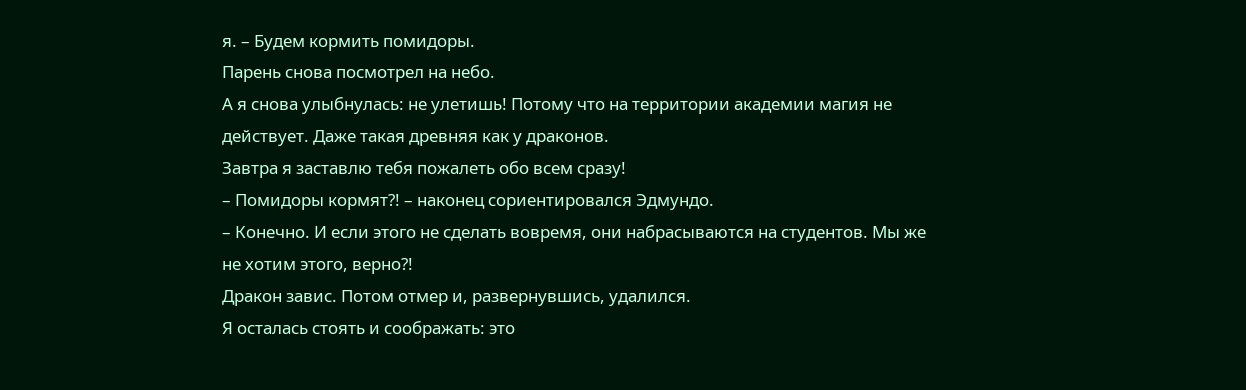я. – Будем кормить помидоры.
Парень снова посмотрел на небо.
А я снова улыбнулась: не улетишь! Потому что на территории академии магия не действует. Даже такая древняя как у драконов.
Завтра я заставлю тебя пожалеть обо всем сразу!
– Помидоры кормят?! – наконец сориентировался Эдмундо.
– Конечно. И если этого не сделать вовремя, они набрасываются на студентов. Мы же не хотим этого, верно?!
Дракон завис. Потом отмер и, развернувшись, удалился.
Я осталась стоять и соображать: это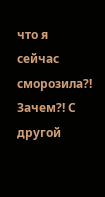что я сейчас сморозила?! Зачем?! С другой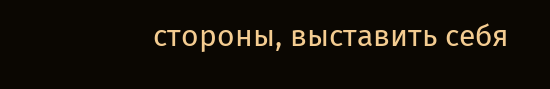стороны, выставить себя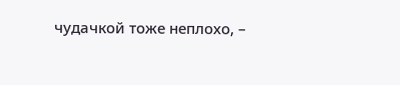чудачкой тоже неплохо, –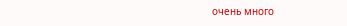очень много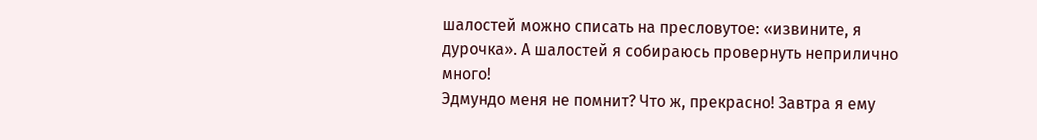шалостей можно списать на пресловутое: «извините, я дурочка». А шалостей я собираюсь провернуть неприлично много!
Эдмундо меня не помнит? Что ж, прекрасно! Завтра я ему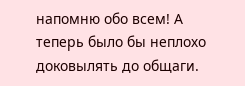напомню обо всем! А теперь было бы неплохо доковылять до общаги.